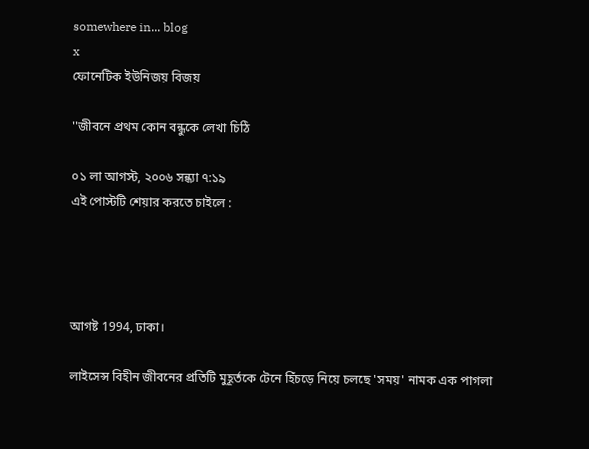somewhere in... blog
x
ফোনেটিক ইউনিজয় বিজয়

''জীবনে প্রথম কোন বন্ধুকে লেখা চিঠি

০১ লা আগস্ট, ২০০৬ সন্ধ্যা ৭:১৯
এই পোস্টটি শেয়ার করতে চাইলে :




আগষ্ট 1994, ঢাকা।

লাইসেন্স বিহীন জীবনের প্রতিটি মুহূর্তকে টেনে হিঁচড়ে নিয়ে চলছে 'সময়' নামক এক পাগলা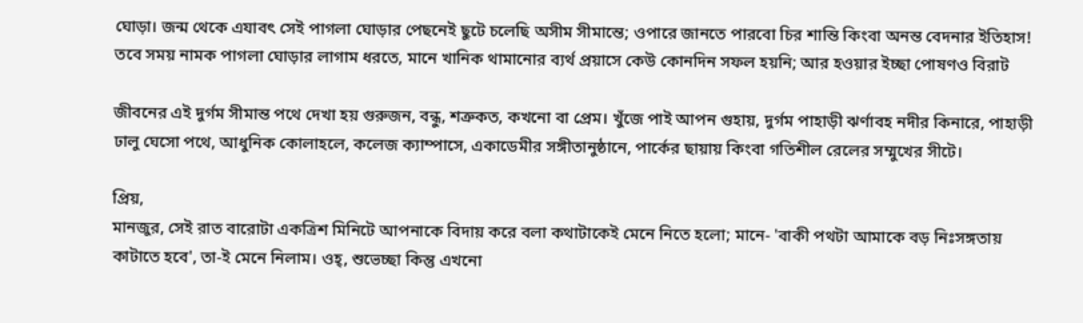ঘোড়া। জন্ম থেকে এযাবৎ সেই পাগলা ঘোড়ার পেছনেই ছুটে চলেছি অসীম সীমান্তে; ওপারে জানতে পারবো চির শান্তি কিংবা অনন্ত বেদনার ইতিহাস! তবে সময় নামক পাগলা ঘোড়ার লাগাম ধরতে, মানে খানিক থামানোর ব্যর্থ প্রয়াসে কেউ কোনদিন সফল হয়নি; আর হওয়ার ইচ্ছা পোষণও বিরাট

জীবনের এই দুর্গম সীমান্ত পথে দেখা হয় গুরুজন, বন্ধু, শত্রুকত, কখনো বা প্রেম। খুঁজে পাই আপন গুহায়, দুর্গম পাহাড়ী ঝর্ণাবহ নদীর কিনারে, পাহাড়ী ঢালু ঘেসো পথে, আধুনিক কোলাহলে, কলেজ ক্যাম্পাসে, একাডেমীর সঙ্গীতানুষ্ঠানে, পার্কের ছায়ায় কিংবা গতিশীল রেলের সম্মুখের সীটে।

প্রিয়,
মানজুর, সেই রাত বারোটা একত্রিশ মিনিটে আপনাকে বিদায় করে বলা কথাটাকেই মেনে নিতে হলো; মানে- 'বাকী পথটা আমাকে বড় নিঃসঙ্গতায় কাটাতে হবে', তা-ই মেনে নিলাম। ওহ্, শুভেচ্ছা কিন্তু এখনো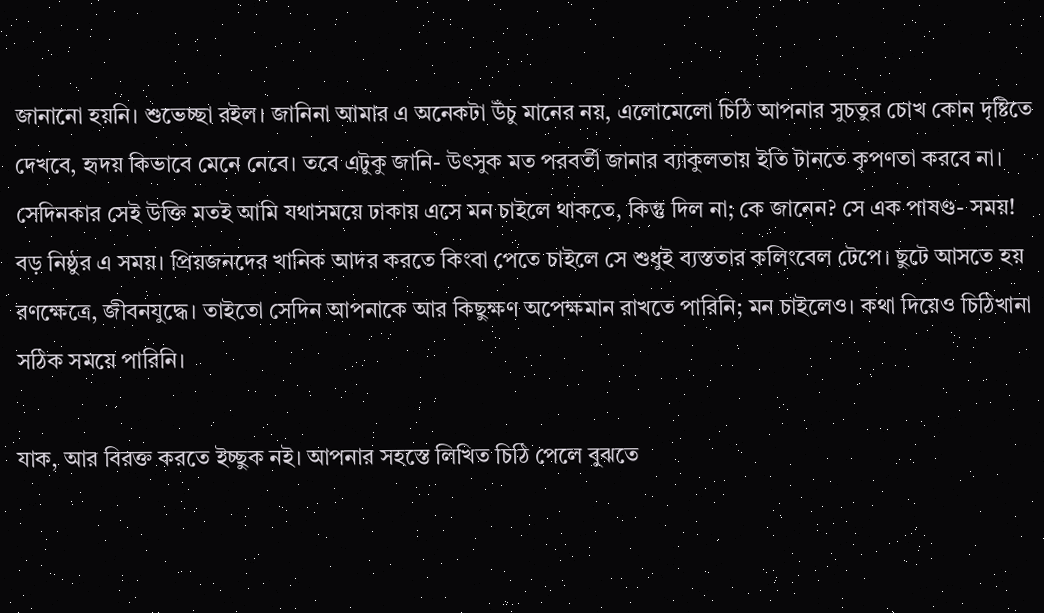জানানো হয়নি। শুভেচ্ছা রইল। জানিনা আমার এ অনেকটা উঁচু মানের নয়, এলোমেলো চিঠি আপনার সুচতুর চোখ কোন দৃষ্টিতে দেখবে, হৃদয় কিভাবে মেনে নেবে। তবে এটুকু জানি- উৎসুক মত পরবর্তী জানার ব্যাকুলতায় ইতি টানতে কৃপণতা করবে না। সেদিনকার সেই উক্তি মতই আমি যথাসময়ে ঢাকায় এসে মন চাইলে থাকতে, কিন্তু দিল না; কে জানেন? সে এক পাষণ্ড- সময়! বড় নিষ্ঠুর এ সময়। প্রিয়জনদের খানিক আদর করতে কিংবা পেতে চাইলে সে শুধুই ব্যস্ততার কলিংবেল টেপে। ছুটে আসতে হয় রণক্ষেত্রে, জীবনযুদ্ধে। তাইতো সেদিন আপনাকে আর কিছুক্ষণ অপেক্ষমান রাখতে পারিনি; মন চাইলেও। কথা দিয়েও চিঠিখানা সঠিক সময়ে পারিনি।

যাক, আর বিরক্ত করতে ইচ্ছুক নই। আপনার সহস্তে লিখিত চিঠি পেলে বুঝতে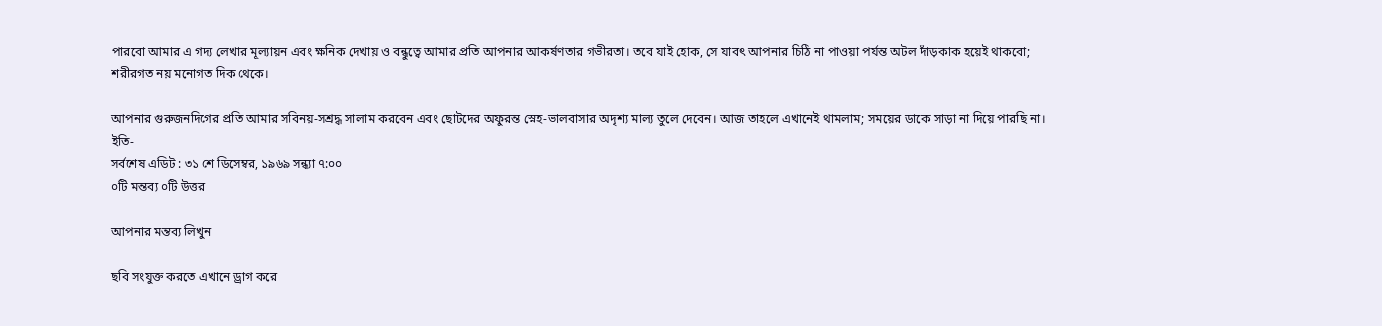পারবো আমার এ গদ্য লেখার মূল্যায়ন এবং ক্ষনিক দেখায় ও বন্ধুত্বে আমার প্রতি আপনার আকর্ষণতার গভীরতা। তবে যাই হোক, সে যাবৎ আপনার চিঠি না পাওয়া পর্যন্ত অটল দাঁড়কাক হয়েই থাকবো; শরীরগত নয় মনোগত দিক থেকে।

আপনার গুরুজনদিগের প্রতি আমার সবিনয়-সশ্রদ্ধ সালাম করবেন এবং ছোটদের অফুরন্ত স্নেহ-ভালবাসার অদৃশ্য মাল্য তুলে দেবেন। আজ তাহলে এখানেই থামলাম; সময়ের ডাকে সাড়া না দিয়ে পারছি না।
ইতি-
সর্বশেষ এডিট : ৩১ শে ডিসেম্বর, ১৯৬৯ সন্ধ্যা ৭:০০
০টি মন্তব্য ০টি উত্তর

আপনার মন্তব্য লিখুন

ছবি সংযুক্ত করতে এখানে ড্রাগ করে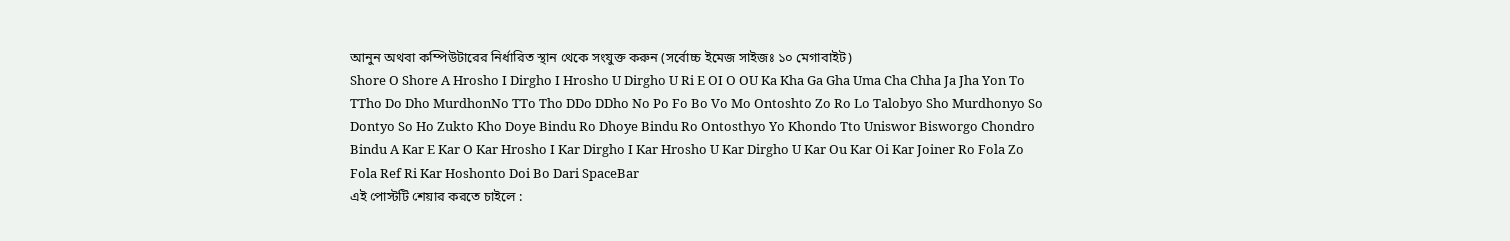আনুন অথবা কম্পিউটারের নির্ধারিত স্থান থেকে সংযুক্ত করুন (সর্বোচ্চ ইমেজ সাইজঃ ১০ মেগাবাইট)
Shore O Shore A Hrosho I Dirgho I Hrosho U Dirgho U Ri E OI O OU Ka Kha Ga Gha Uma Cha Chha Ja Jha Yon To TTho Do Dho MurdhonNo TTo Tho DDo DDho No Po Fo Bo Vo Mo Ontoshto Zo Ro Lo Talobyo Sho Murdhonyo So Dontyo So Ho Zukto Kho Doye Bindu Ro Dhoye Bindu Ro Ontosthyo Yo Khondo Tto Uniswor Bisworgo Chondro Bindu A Kar E Kar O Kar Hrosho I Kar Dirgho I Kar Hrosho U Kar Dirgho U Kar Ou Kar Oi Kar Joiner Ro Fola Zo Fola Ref Ri Kar Hoshonto Doi Bo Dari SpaceBar
এই পোস্টটি শেয়ার করতে চাইলে :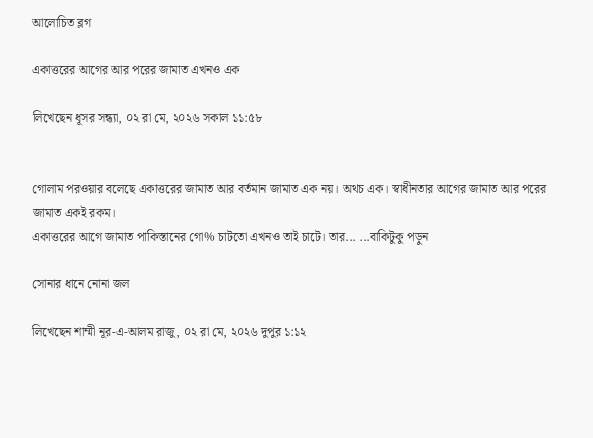আলোচিত ব্লগ

একাত্তরের আগের আর পরের জামাত এখনও এক

লিখেছেন ধূসর সন্ধ্যা, ০২ রা মে, ২০২৬ সকাল ১১:৫৮


গোলাম পরওয়ার বলেছে একাত্তরের জামাত আর বর্তমান জামাত এক নয়। অথচ এক। স্বাধীনতার আগের জামাত আর পরের জামাত একই রকম।
একাত্তরের আগে জামাত পাকিস্তানের গো% চাটতো এখনও তাই চাটে। তার... ...বাকিটুকু পড়ুন

সোনার ধানে নোনা জল

লিখেছেন শাম্মী নূর-এ-আলম রাজু, ০২ রা মে, ২০২৬ দুপুর ১:১২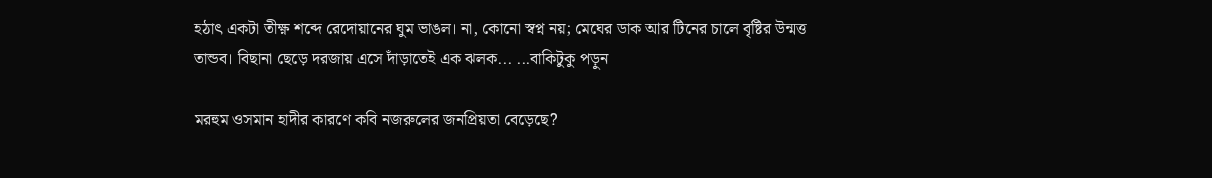হঠাৎ একটা তীক্ষ্ণ শব্দে রেদোয়ানের ঘুম ভাঙল। না, কোনো স্বপ্ন নয়; মেঘের ডাক আর টিনের চালে বৃষ্টির উন্মত্ত তান্ডব। বিছানা ছেড়ে দরজায় এসে দাঁড়াতেই এক ঝলক... ...বাকিটুকু পড়ুন

মরহুম ওসমান হাদীর কারণে কবি নজরুলের জনপ্রিয়তা বেড়েছে?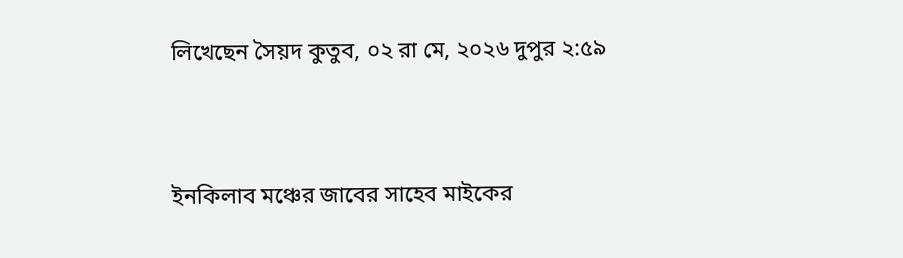লিখেছেন সৈয়দ কুতুব, ০২ রা মে, ২০২৬ দুপুর ২:৫৯


ইনকিলাব মঞ্চের জাবের সাহেব মাইকের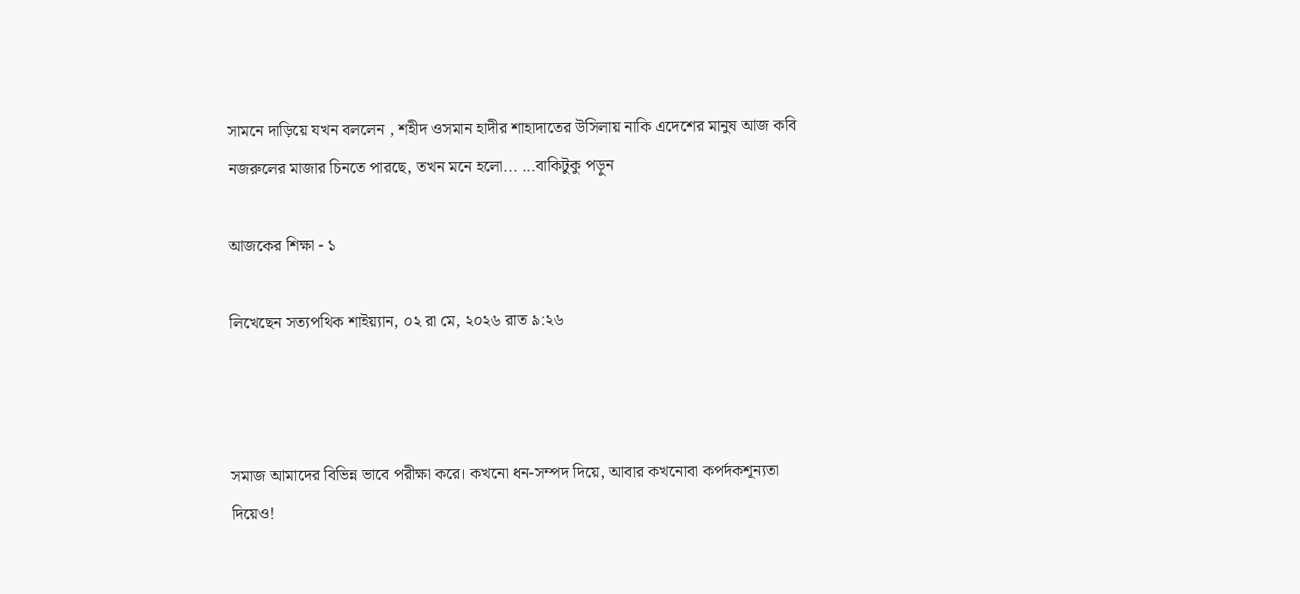সামনে দাড়িয়ে যখন বললেন , শহীদ ওসমান হাদীর শাহাদাতের উসিলায় নাকি এদেশের মানুষ আজ কবি নজরুলের মাজার চিনতে পারছে, তখন মনে হলো... ...বাকিটুকু পড়ুন

আজকের শিক্ষা - ১

লিখেছেন সত্যপথিক শাইয়্যান, ০২ রা মে, ২০২৬ রাত ৯:২৬



সমাজ আমাদের বিভিন্ন ভাবে পরীক্ষা করে। কখনো ধন-সম্পদ দিয়ে, আবার কখনোবা কপর্দকশূন্যতা দিয়েও!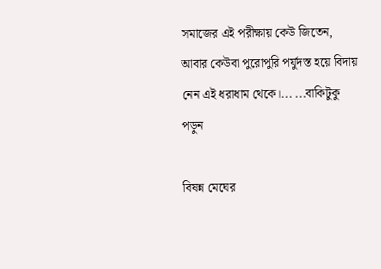সমাজের এই পরীক্ষায় কেউ জিতেন, আবার কেউবা পুরোপুরি পর্যুদস্ত হয়ে বিদায় নেন এই ধরাধাম থেকে।... ...বাকিটুকু পড়ুন

বিষন্ন মেঘের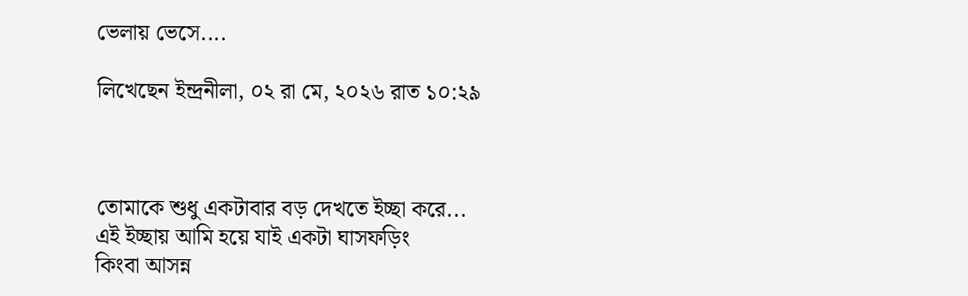ভেলায় ভেসে....

লিখেছেন ইন্দ্রনীলা, ০২ রা মে, ২০২৬ রাত ১০:২৯



তোমাকে শুধু একটাবার বড় দেখতে ইচ্ছা করে...
এই ইচ্ছায় আমি হয়ে যাই একটা ঘাসফড়িং
কিংবা আসন্ন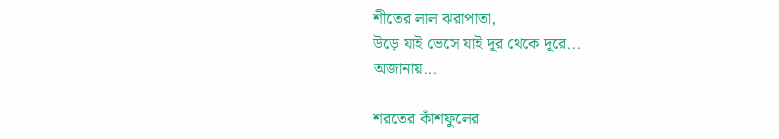শীতের লাল ঝরাপাতা,
উড়ে যাই ভেসে যাই দূর থেকে দূরে...
অজানায়...

শরতের কাঁশফুলের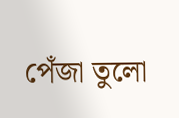পেঁজা তুলো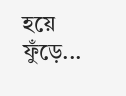হয়ে
ফুঁড়ে...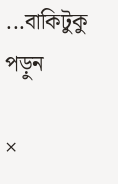...বাকিটুকু পড়ুন

×